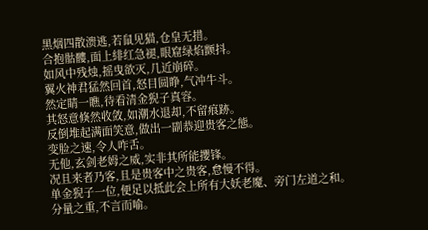黑烟四散溃逃,若鼠见猫,仓皇无措。
合抱骷髏,面上緋红急褪,眼窟绿焰颤抖。
如风中残烛,摇曳欲灭,几近崩碎。
翼火神君猛然回首,怒目圆睁,气冲牛斗。
然定睛一瞧,待看清金猊子真容。
其怒意倏然收敛,如潮水退却,不留痕跡。
反倒堆起满面笑意,做出一副恭迎贵客之態。
变脸之速,令人咋舌。
无他,玄剑老姆之威,实非其所能攖锋。
况且来者乃客,且是贵客中之贵客,怠慢不得。
单金猊子一位,便足以抵此会上所有大妖老魔、旁门左道之和。
分量之重,不言而喻。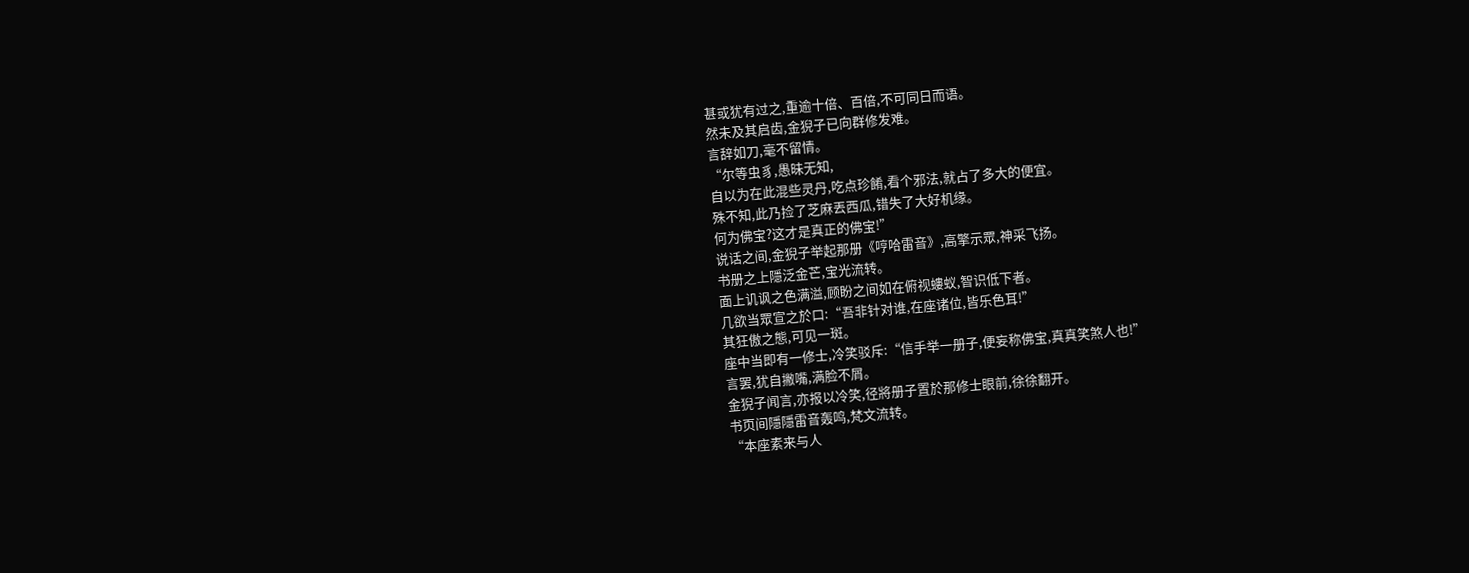甚或犹有过之,重逾十倍、百倍,不可同日而语。
然未及其启齿,金猊子已向群修发难。
言辞如刀,毫不留情。
“尔等虫豸,愚昧无知,
自以为在此混些灵丹,吃点珍餚,看个邪法,就占了多大的便宜。
殊不知,此乃捡了芝麻丟西瓜,错失了大好机缘。
何为佛宝?这才是真正的佛宝!”
说话之间,金猊子举起那册《哼哈雷音》,高擎示眾,神采飞扬。
书册之上隱泛金芒,宝光流转。
面上讥讽之色满溢,顾盼之间如在俯视螻蚁,智识低下者。
几欲当眾宣之於口:“吾非针对谁,在座诸位,皆乐色耳!”
其狂傲之態,可见一斑。
座中当即有一修士,冷笑驳斥:“信手举一册子,便妄称佛宝,真真笑煞人也!”
言罢,犹自撇嘴,满脸不屑。
金猊子闻言,亦报以冷笑,径將册子置於那修士眼前,徐徐翻开。
书页间隱隱雷音轰鸣,梵文流转。
“本座素来与人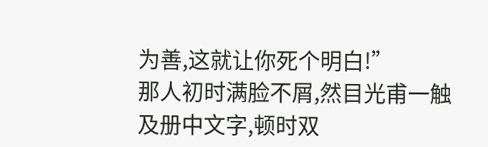为善,这就让你死个明白!”
那人初时满脸不屑,然目光甫一触及册中文字,顿时双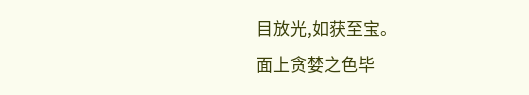目放光,如获至宝。
面上贪婪之色毕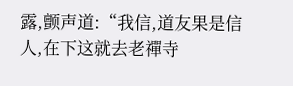露,颤声道:“我信,道友果是信人,在下这就去老禪寺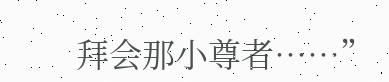拜会那小尊者……”